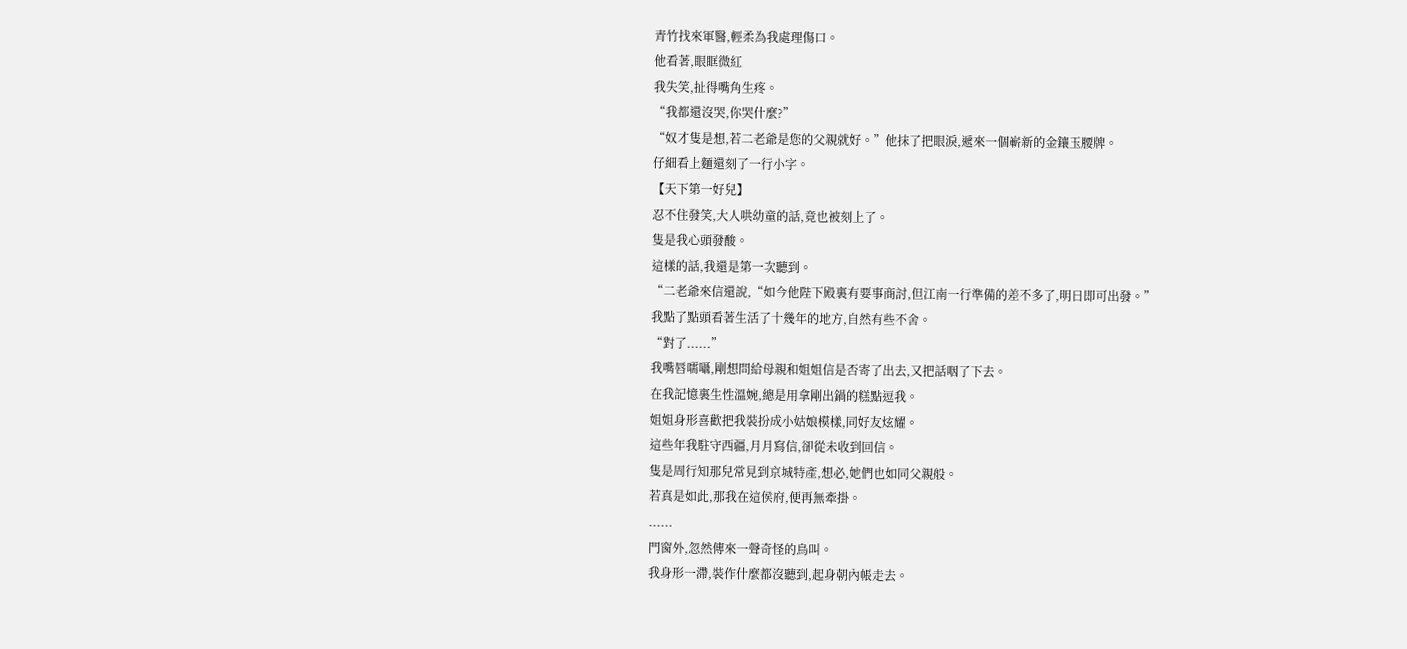青竹找來軍醫,輕柔為我處理傷口。
他看著,眼眶微紅
我失笑,扯得嘴角生疼。
“我都還沒哭,你哭什麼?”
“奴才隻是想,若二老爺是您的父親就好。”他抹了把眼淚,遞來一個嶄新的金鑲玉腰牌。
仔細看上麵還刻了一行小字。
【天下第一好兒】
忍不住發笑,大人哄幼童的話,竟也被刻上了。
隻是我心頭發酸。
這樣的話,我還是第一次聽到。
“二老爺來信還說,“如今他陛下殿裏有要事商討,但江南一行準備的差不多了,明日即可出發。”
我點了點頭看著生活了十幾年的地方,自然有些不舍。
“對了......”
我嘴唇嚅囁,剛想問給母親和姐姐信是否寄了出去,又把話咽了下去。
在我記憶裏生性溫婉,總是用拿剛出鍋的糕點逗我。
姐姐身形喜歡把我裝扮成小姑娘模樣,同好友炫耀。
這些年我駐守西疆,月月寫信,卻從未收到回信。
隻是周行知那兒常見到京城特產,想必,她們也如同父親般。
若真是如此,那我在這侯府,便再無牽掛。
......
門窗外,忽然傳來一聲奇怪的鳥叫。
我身形一滯,裝作什麼都沒聽到,起身朝內帳走去。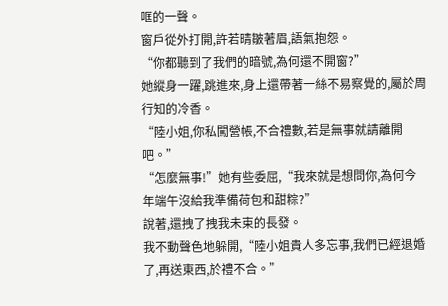哐的一聲。
窗戶從外打開,許若晴皺著眉,語氣抱怨。
“你都聽到了我們的暗號,為何還不開窗?”
她縱身一躍,跳進來,身上還帶著一絲不易察覺的,屬於周行知的冷香。
“陸小姐,你私闖營帳,不合禮數,若是無事就請離開吧。”
“怎麼無事!”她有些委屈,“我來就是想問你,為何今年端午沒給我準備荷包和甜粽?”
說著,還拽了拽我未束的長發。
我不動聲色地躲開,“陸小姐貴人多忘事,我們已經退婚了,再送東西,於禮不合。”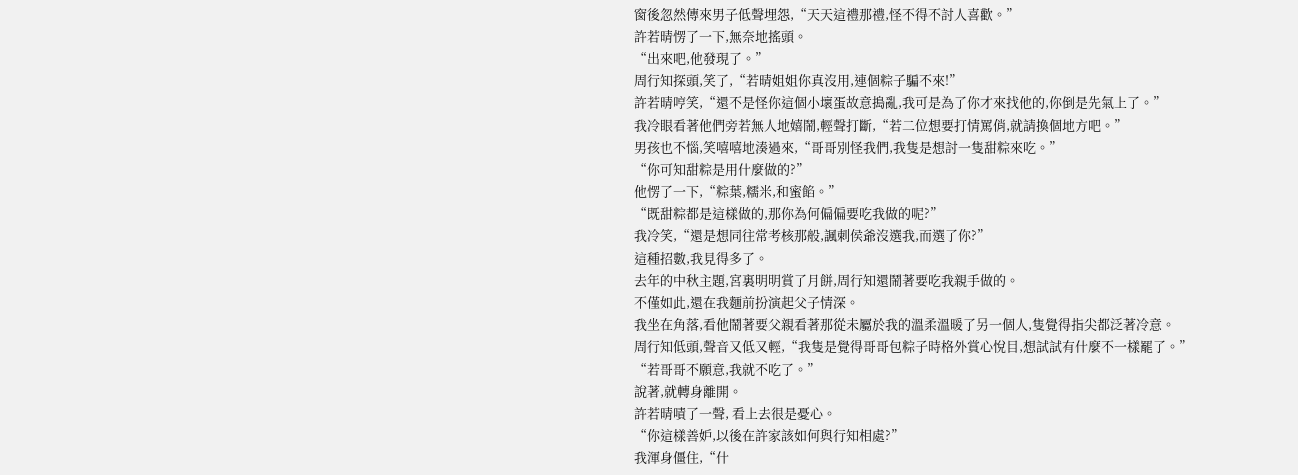窗後忽然傳來男子低聲埋怨,“天天這禮那禮,怪不得不討人喜歡。”
許若晴愣了一下,無奈地搖頭。
“出來吧,他發現了。”
周行知探頭,笑了,“若晴姐姐你真沒用,連個粽子騙不來!”
許若晴哼笑,“還不是怪你這個小壞蛋故意搗亂,我可是為了你才來找他的,你倒是先氣上了。”
我冷眼看著他們旁若無人地嬉鬧,輕聲打斷,“若二位想要打情罵俏,就請換個地方吧。”
男孩也不惱,笑嘻嘻地湊過來,“哥哥別怪我們,我隻是想討一隻甜粽來吃。”
“你可知甜粽是用什麼做的?”
他愣了一下,“粽葉,糯米,和蜜餡。”
“既甜粽都是這樣做的,那你為何偏偏要吃我做的呢?”
我冷笑,“還是想同往常考核那般,諷刺侯爺沒選我,而選了你?”
這種招數,我見得多了。
去年的中秋主題,宮裏明明賞了月餅,周行知還鬧著要吃我親手做的。
不僅如此,還在我麵前扮演起父子情深。
我坐在角落,看他鬧著要父親看著那從未屬於我的溫柔溫暖了另一個人,隻覺得指尖都泛著冷意。
周行知低頭,聲音又低又輕,“我隻是覺得哥哥包粽子時格外賞心悅目,想試試有什麼不一樣罷了。”
“若哥哥不願意,我就不吃了。”
說著,就轉身離開。
許若晴嘖了一聲, 看上去很是憂心。
“你這樣善妒,以後在許家該如何與行知相處?”
我渾身僵住,“什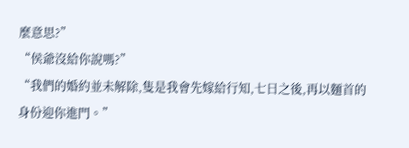麼意思?”
“侯爺沒給你說嗎?”
“我們的婚約並未解除,隻是我會先嫁給行知,七日之後,再以麵首的身份迎你進門。”